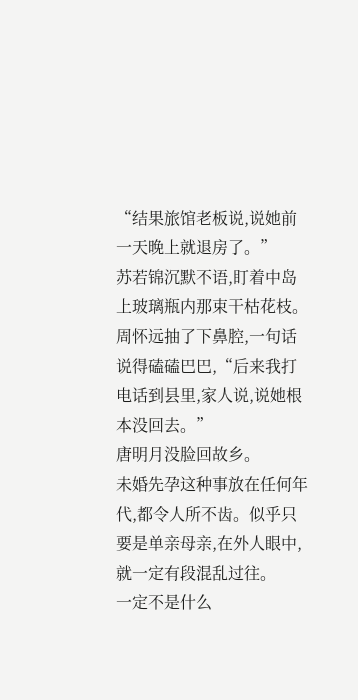“结果旅馆老板说,说她前一天晚上就退房了。”
苏若锦沉默不语,盯着中岛上玻璃瓶内那束干枯花枝。
周怀远抽了下鼻腔,一句话说得磕磕巴巴,“后来我打电话到县里,家人说,说她根本没回去。”
唐明月没脸回故乡。
未婚先孕这种事放在任何年代,都令人所不齿。似乎只要是单亲母亲,在外人眼中,就一定有段混乱过往。
一定不是什么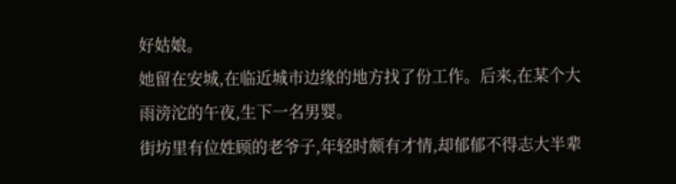好姑娘。
她留在安城,在临近城市边缘的地方找了份工作。后来,在某个大雨滂沱的午夜,生下一名男婴。
街坊里有位姓顾的老爷子,年轻时颇有才情,却郁郁不得志大半辈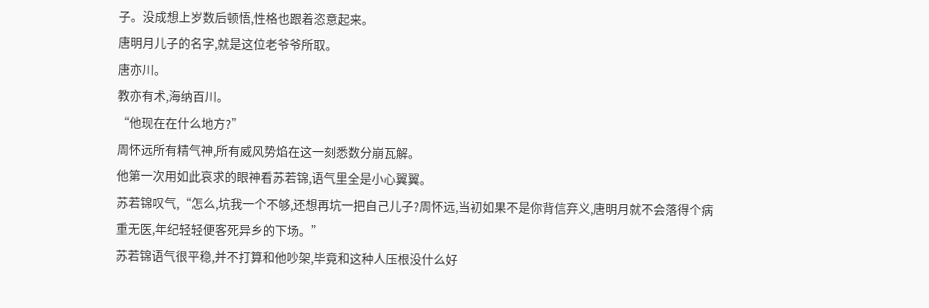子。没成想上岁数后顿悟,性格也跟着恣意起来。
唐明月儿子的名字,就是这位老爷爷所取。
唐亦川。
教亦有术,海纳百川。
“他现在在什么地方?”
周怀远所有精气神,所有威风势焰在这一刻悉数分崩瓦解。
他第一次用如此哀求的眼神看苏若锦,语气里全是小心翼翼。
苏若锦叹气,“怎么,坑我一个不够,还想再坑一把自己儿子?周怀远,当初如果不是你背信弃义,唐明月就不会落得个病重无医,年纪轻轻便客死异乡的下场。”
苏若锦语气很平稳,并不打算和他吵架,毕竟和这种人压根没什么好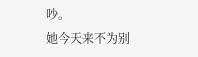吵。
她今天来不为别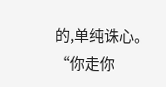的,单纯诛心。
“你走你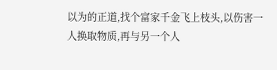以为的正道,找个富家千金飞上枝头,以伤害一人换取物质,再与另一个人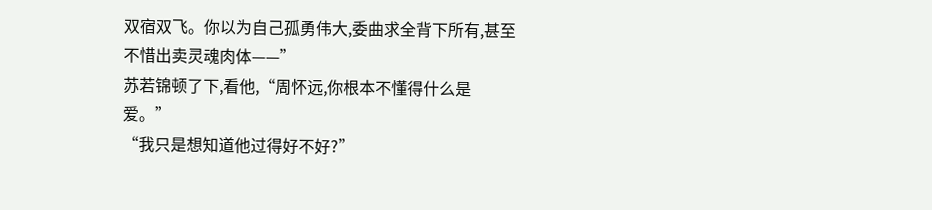双宿双飞。你以为自己孤勇伟大,委曲求全背下所有,甚至不惜出卖灵魂肉体——”
苏若锦顿了下,看他,“周怀远,你根本不懂得什么是爱。”
“我只是想知道他过得好不好?”